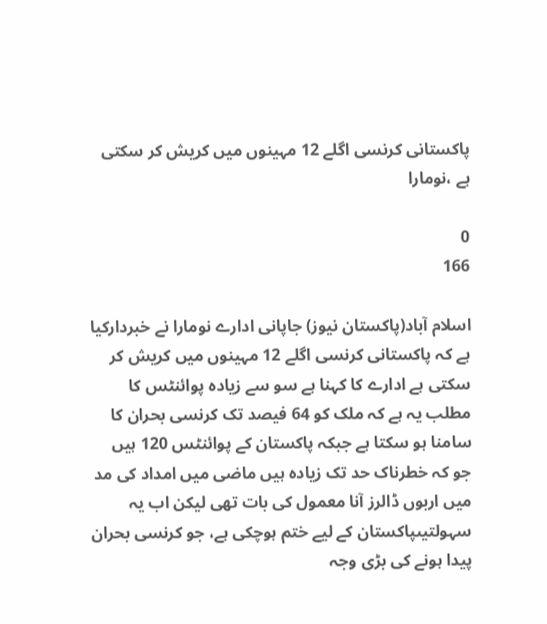پاکستانی کرنسی اگلے 12 مہینوں میں کریش کر سکتی ہے ،نومارا

0
166

اسلام آباد(پاکستان نیوز) جاپانی ادارے نومارا نے خبردارکیا ہے کہ پاکستانی کرنسی اگلے 12 مہینوں میں کریش کر سکتی ہے ادارے کا کہنا ہے سو سے زیادہ پوائنٹس کا مطلب یہ ہے کہ ملک کو 64 فیصد تک کرنسی بحران کا سامنا ہو سکتا ہے جبکہ پاکستان کے پوائنٹس 120 ہیں جو کہ خطرناک حد تک زیادہ ہیں ماضی میں امداد کی مد میں اربوں ڈالرز آنا معمول کی بات تھی لیکن اب یہ سہولتیںپاکستان کے لیے ختم ہوچکی ہے، جو کرنسی بحران پیدا ہونے کی بڑی وجہ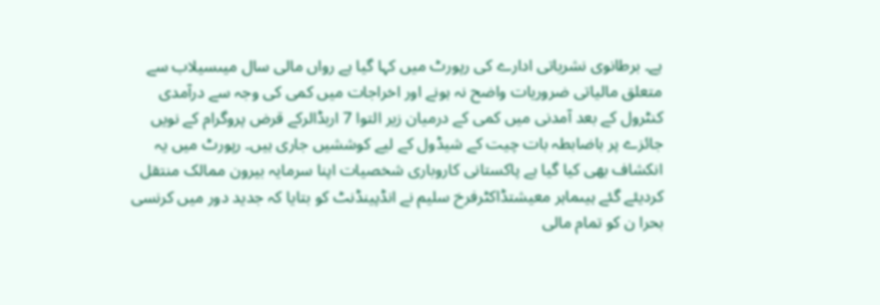ہے۔ برطانوی نشریاتی ادارے کی رپورٹ میں کہا گیا ہے رواں مالی سال میںسیلاب سے متعلق مالیاتی ضروریات واضح نہ ہونے اور اخراجات میں کمی کی وجہ سے درآمدی کنٹرول کے بعد آمدنی میں کمی کے درمیان زیر التوا 7 اربڈالرکے قرض پروگرام کے نویں جائزے پر باضابطہ بات چیت کے شیڈول کے لیے کوششیں جاری ہیں۔ رپورٹ میں یہ انکشاف بھی کیا گیا ہے پاکستانی کاروباری شخصیات اپنا سرمایہ بیرون ممالک منتقل کردیئے گئے ہیںماہر معیشتڈاکٹرفرخ سلیم نے انڈپینڈنٹ کو بتایا کہ جدید دور میں کرنسی بحرا ن کو تمام مالی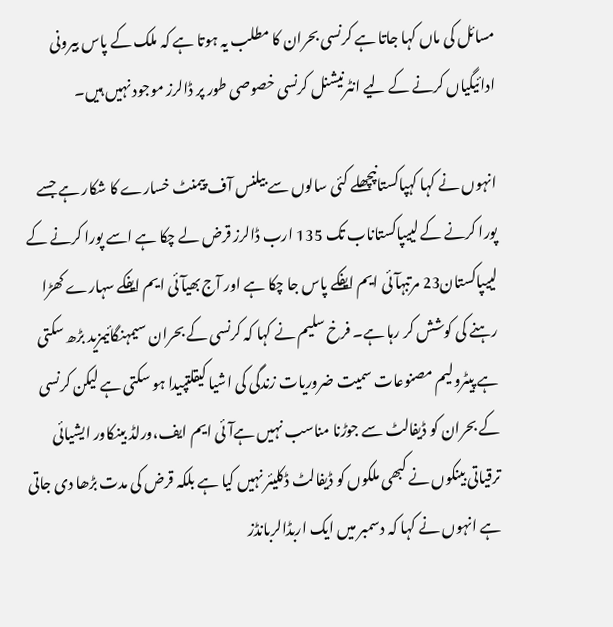مسائل کی ماں کہا جاتا ہے کرنسی بحران کا مطلب یہ ہوتا ہے کہ ملک کے پاس بیرونی ادائیگیاں کرنے کے لیے انٹرنیشنل کرنسی خصوصی طور پر ڈالرز موجود نہیں ہیں۔

انہوں نے کہا کہپاکستانپچھلے کئی سالوں سے بیلنس آف پیمنٹ خسارے کا شکار ہے جسے پورا کرنے کے لییپاکستاناب تک 135 ارب ڈالرز قرض لے چکا ہے اسے پورا کرنے کے لییپاکستان23 مرتبہآئی ایم ایفکے پاس جا چکا ہے اور آج بھیآئی ایم ایفکے سہارے کھڑا رہنے کی کوشش کر رہا ہے۔ فرخ سلیم نے کہا کہ کرنسی کے بحران سیمہنگائیمزید بڑھ سکتی ہے پیٹرولیم مصنوعات سمیت ضروریات زندگی کی اشیا کیقلتپیدا ہو سکتی ہے لیکن کرنسی کے بحران کو ڈیفالٹ سے جوڑنا مناسب نہیں ہےآئی ایم ایف،ورلڈ بینکاور ایشیائی ترقیاتی بینکوں نے کبھی ملکوں کو ڈیفالٹ ڈکلیئر نہیں کیا ہے بلکہ قرض کی مدت بڑھا دی جاتی ہے انہوں نے کہا کہ دسمبر میں ایک اربڈالربانڈز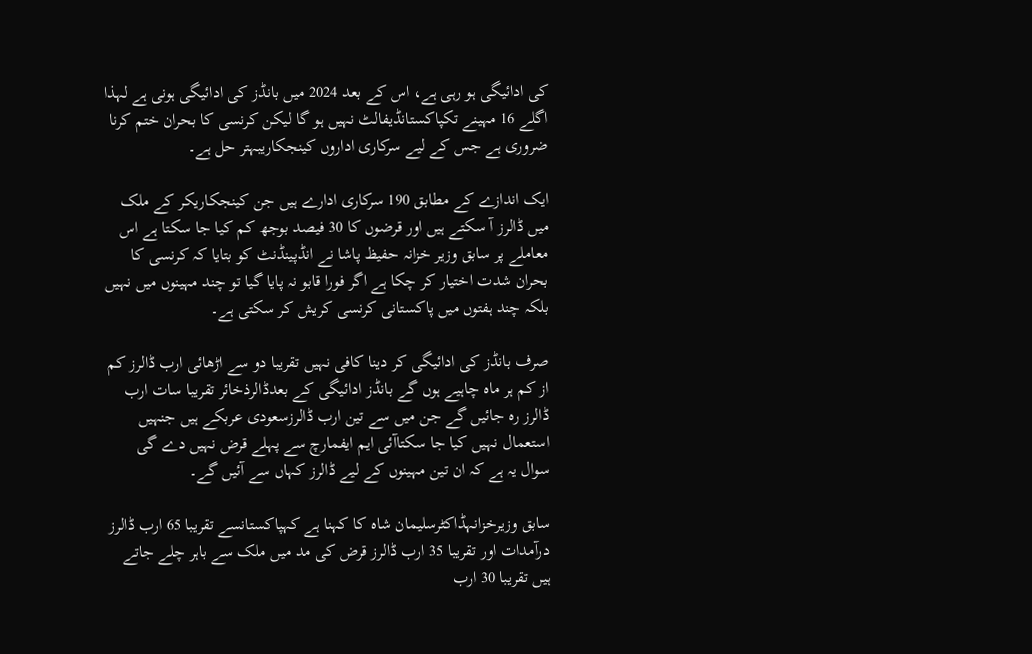کی ادائیگی ہو رہی ہے، اس کے بعد 2024 میں بانڈز کی ادائیگی ہونی ہے لہذا اگلے 16 مہینے تکپاکستانڈیفالٹ نہیں ہو گا لیکن کرنسی کا بحران ختم کرنا ضروری ہے جس کے لیے سرکاری اداروں کینجکاریبہتر حل ہے۔

ایک اندازے کے مطابق 190 سرکاری ادارے ہیں جن کینجکاریکر کے ملک میں ڈالرز آ سکتے ہیں اور قرضوں کا 30 فیصد بوجھ کم کیا جا سکتا ہے اس معاملے پر سابق وزیر خزانہ حفیظ پاشا نے انڈپینڈنٹ کو بتایا کہ کرنسی کا بحران شدت اختیار کر چکا ہے اگر فورا قابو نہ پایا گیا تو چند مہینوں میں نہیں بلکہ چند ہفتوں میں پاکستانی کرنسی کریش کر سکتی ہے۔

صرف بانڈز کی ادائیگی کر دینا کافی نہیں تقریبا دو سے اڑھائی ارب ڈالرز کم از کم ہر ماہ چاہیے ہوں گے بانڈز ادائیگی کے بعدڈالرذخائر تقریبا سات ارب ڈالرز رہ جائیں گے جن میں سے تین ارب ڈالرزسعودی عربکے ہیں جنہیں استعمال نہیں کیا جا سکتاآئی ایم ایفمارچ سے پہلے قرض نہیں دے گی سوال یہ ہے کہ ان تین مہینوں کے لیے ڈالرز کہاں سے آئیں گے۔

سابق وزیرخزانہڈاکٹرسلیمان شاہ کا کہنا ہے کہپاکستانسے تقریبا 65 ارب ڈالرز درآمدات اور تقریبا 35 ارب ڈالرز قرض کی مد میں ملک سے باہر چلے جاتے ہیں تقریبا 30 ارب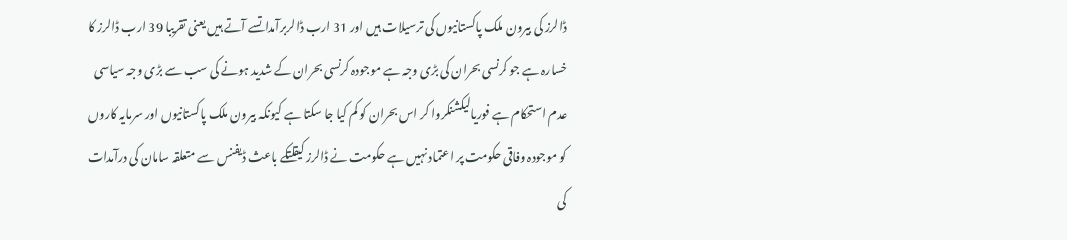ڈالرز کی بیرون ملک پاکستانیوں کی ترسیلات ہیں اور 31 ارب ڈالربرآمداتسے آتے ہیں یعنی تقریبا 39 ارب ڈالرز کا خسارہ ہے جو کرنسی بحران کی بڑی وجہ ہے موجودہ کرنسی بحران کے شدید ہونے کی سب سے بڑی وجہ سیاسی عدم استحکام ہے فوریالیکشنکروا کر اس بحران کو کم کیا جا سکتا ہے کیونکہ بیرون ملک پاکستانیوں اور سرمایہ کاروں کو موجودہ وفاقی حکومت پر اعتماد نہیں ہے حکومت نے ڈالرز کیقلتکے باعث ڈیفنس سے متعلقہ سامان کی درآمدات کی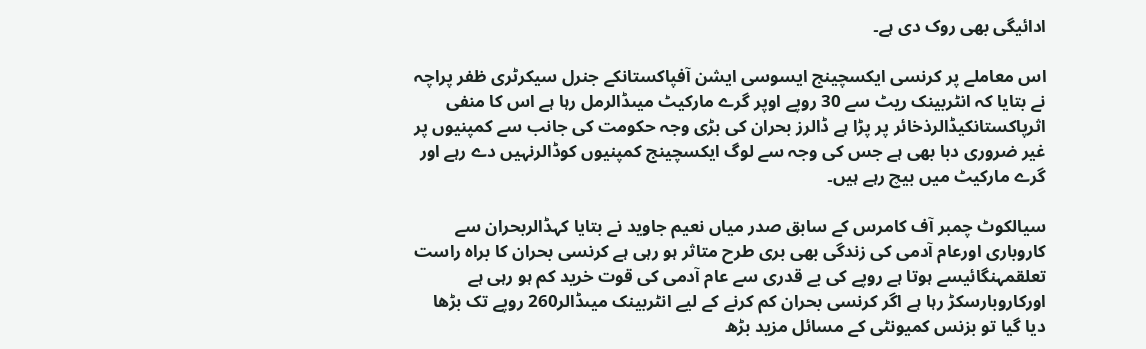ادائیگی بھی روک دی ہے۔

اس معاملے پر کرنسی ایکسچینج ایسوسی ایشن آفپاکستانکے جنرل سیکرٹری ظفر پراچہ نے بتایا کہ انٹربینک ریٹ سے 30 روپے اوپر گرے مارکیٹ میںڈالرمل رہا ہے اس کا منفی اثرپاکستانکیڈالرذخائر پر پڑا ہے ڈالرز بحران کی بڑی وجہ حکومت کی جانب سے کمپنیوں پر غیر ضروری دبا بھی ہے جس کی وجہ سے لوگ ایکسچینج کمپنیوں کوڈالرنہیں دے رہے اور گرے مارکیٹ میں بیچ رہے ہیں۔

سیالکوٹ چمبر آف کامرس کے سابق صدر میاں نعیم جاوید نے بتایا کہڈالربحران سے کاروباری اورعام آدمی کی زندگی بھی بری طرح متاثر ہو رہی ہے کرنسی بحران کا براہ راست تعلقمہنگائیسے ہوتا ہے روپے کی بے قدری سے عام آدمی کی قوت خرید کم ہو رہی ہے اورکاروبارسکڑ رہا ہے اگر کرنسی بحران کم کرنے کے لیے انٹربینک میںڈالر260 روپے تک بڑھا دیا گیا تو بزنس کمیونٹی کے مسائل مزید بڑھ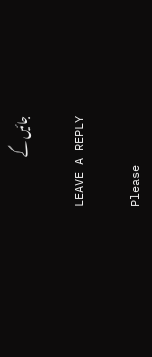جائیں گے

LEAVE A REPLY

Please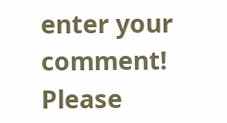enter your comment!
Please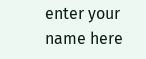enter your name here